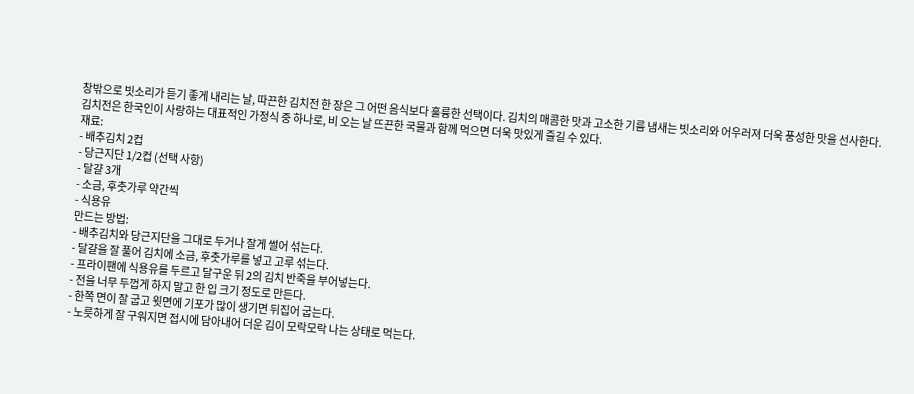창밖으로 빗소리가 듣기 좋게 내리는 날, 따끈한 김치전 한 장은 그 어떤 음식보다 훌륭한 선택이다. 김치의 매콤한 맛과 고소한 기름 냄새는 빗소리와 어우러져 더욱 풍성한 맛을 선사한다.
김치전은 한국인이 사랑하는 대표적인 가정식 중 하나로, 비 오는 날 뜨끈한 국물과 함께 먹으면 더욱 맛있게 즐길 수 있다.
재료:
- 배추김치 2컵
- 당근지단 1/2컵 (선택 사항)
- 달걀 3개
- 소금, 후춧가루 약간씩
- 식용유
만드는 방법:
- 배추김치와 당근지단을 그대로 두거나 잘게 썰어 섞는다.
- 달걀을 잘 풀어 김치에 소금, 후춧가루를 넣고 고루 섞는다.
- 프라이팬에 식용유를 두르고 달구운 뒤 2의 김치 반죽을 부어넣는다.
- 전을 너무 두껍게 하지 말고 한 입 크기 정도로 만든다.
- 한쪽 면이 잘 굽고 윗면에 기포가 많이 생기면 뒤집어 굽는다.
- 노릇하게 잘 구워지면 접시에 담아내어 더운 김이 모락모락 나는 상태로 먹는다.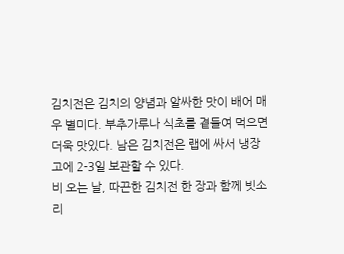김치전은 김치의 양념과 알싸한 맛이 배어 매우 별미다. 부추가루나 식초를 곁들여 먹으면 더욱 맛있다. 남은 김치전은 랩에 싸서 냉장고에 2-3일 보관할 수 있다.
비 오는 날, 따끈한 김치전 한 장과 함께 빗소리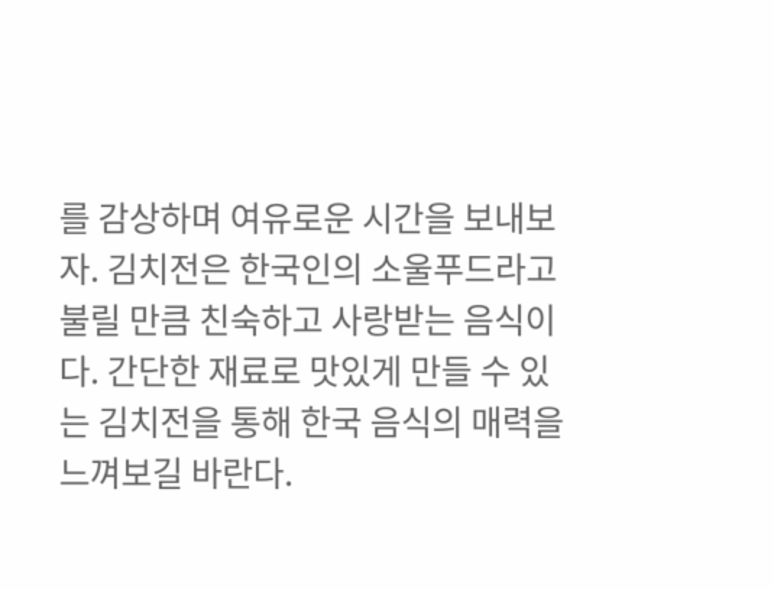를 감상하며 여유로운 시간을 보내보자. 김치전은 한국인의 소울푸드라고 불릴 만큼 친숙하고 사랑받는 음식이다. 간단한 재료로 맛있게 만들 수 있는 김치전을 통해 한국 음식의 매력을 느껴보길 바란다.